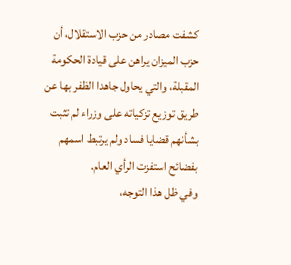كشفت مصادر من حزب الاستقلال، أن حزب الميزان يراهن على قيادة الحكومة المقبلة، والتي يحاول جاهدا الظفر بها عن طريق توزيع تزكياته على وزراء لم تثبت بشأنهم قضايا فساد ولم يرتبط اسمهم بفضائح استفزت الرأي العام.
وفي ظل هذا التوجه،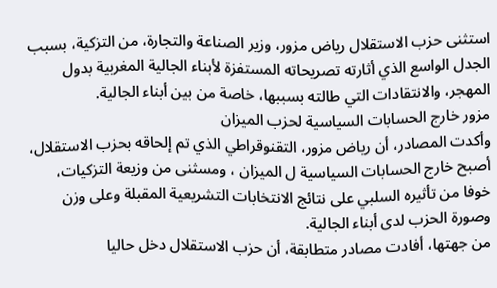استثنى حزب الاستقلال رياض مزور، وزير الصناعة والتجارة، من التزكية، بسبب الجدل الواسع الذي أثارته تصريحاته المستفزة لأبناء الجالية المغربية بدول المهجر، والانتقادات التي طالته بسببها، خاصة من بين أبناء الجالية.
مزور خارج الحسابات السياسية لحزب الميزان
وأكدت المصادر، أن رياض مزور، التقنوقراطي الذي تم إلحاقه بحزب الاستقلال، أصبح خارج الحسابات السياسية ل الميزان ، ومسثنى من وزيعة التزكيات، خوفا من تأثيره السلبي على نتائج الانتخابات التشريعية المقبلة وعلى وزن وصورة الحزب لدى أبناء الجالية.
من جهتها، أفادت مصادر متطابقة، أن حزب الاستقلال دخل حاليا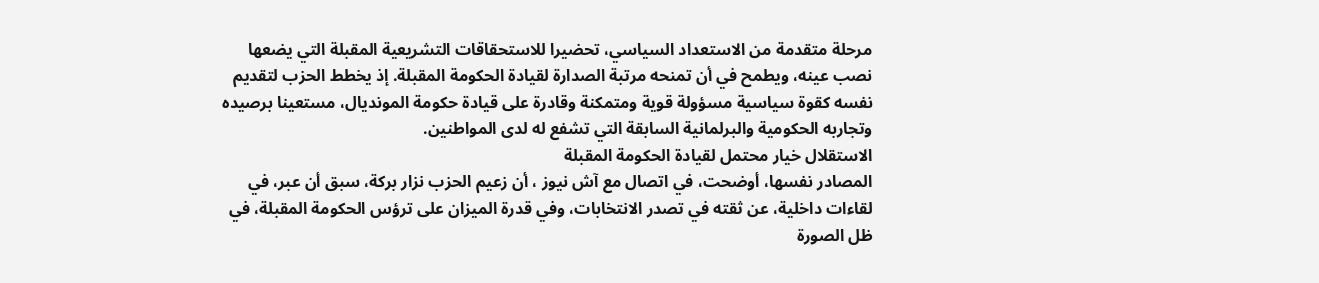مرحلة متقدمة من الاستعداد السياسي، تحضيرا للاستحقاقات التشريعية المقبلة التي يضعها نصب عينه، ويطمح في أن تمنحه مرتبة الصدارة لقيادة الحكومة المقبلة. إذ يخطط الحزب لتقديم نفسه كقوة سياسية مسؤولة قوية ومتمكنة وقادرة على قيادة حكومة المونديال، مستعينا برصيده وتجاربه الحكومية والبرلمانية السابقة التي تشفع له لدى المواطنين.
الاستقلال خيار محتمل لقيادة الحكومة المقبلة
المصادر نفسها، أوضحت، في اتصال مع آش نيوز ، أن زعيم الحزب نزار بركة، سبق أن عبر، في لقاءات داخلية، عن ثقته في تصدر الانتخابات، وفي قدرة الميزان على ترؤس الحكومة المقبلة، في ظل الصورة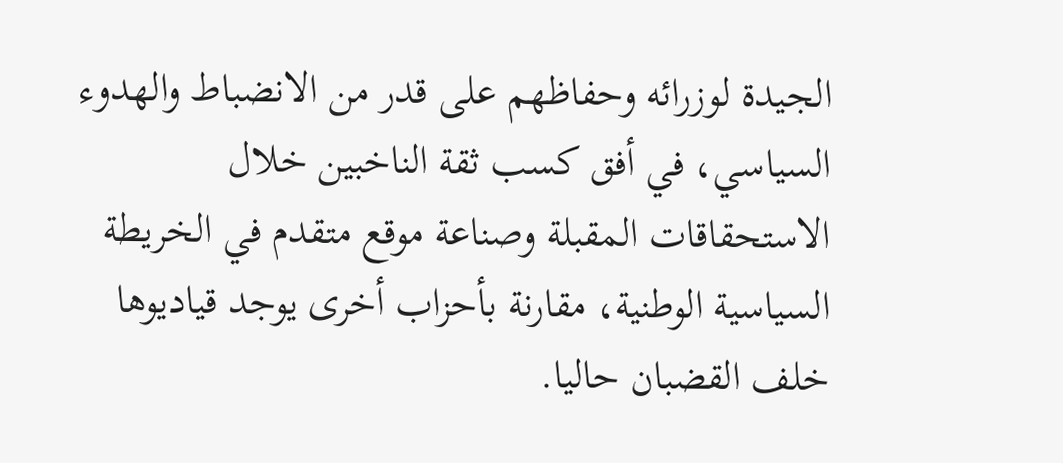الجيدة لوزرائه وحفاظهم على قدر من الانضباط والهدوء السياسي، في أفق كسب ثقة الناخبين خلال الاستحقاقات المقبلة وصناعة موقع متقدم في الخريطة السياسية الوطنية، مقارنة بأحزاب أخرى يوجد قياديوها خلف القضبان حاليا.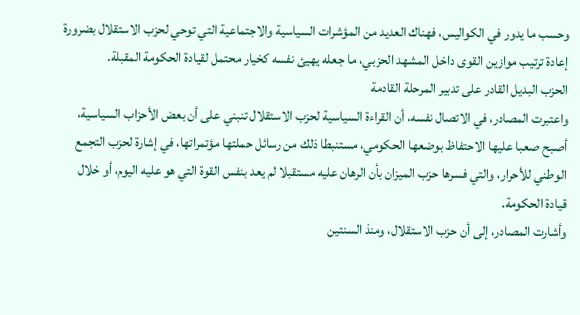وحسب ما يدور في الكواليس، فهناك العديد من المؤشرات السياسية والاجتماعية التي توحي لحزب الاستقلال بضرورة إعادة ترتيب موازين القوى داخل المشهد الحزبي، ما جعله يهيئ نفسه كخيار محتمل لقيادة الحكومة المقبلة.
الحزب البديل القادر على تدبير المرحلة القادمة
واعتبرت المصادر، في الاتصال نفسه، أن القراءة السياسية لحزب الاستقلال تنبني على أن بعض الأحزاب السياسية، أصبح صعبا عليها الاحتفاظ بوضعها الحكومي، مستنبطا ذلك من رسائل حملتها مؤتمراتها، في إشارة لحزب التجمع الوطني للأحرار، والتي فسرها حزب الميزان بأن الرهان عليه مستقبلا لم يعد بنفس القوة التي هو عليه اليوم، أو خلال قيادة الحكومة.
وأشارت المصادر، إلى أن حزب الاستقلال، ومنذ السنتين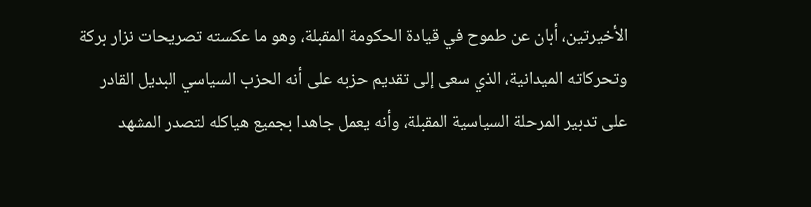الأخيرتين، أبان عن طموح في قيادة الحكومة المقبلة، وهو ما عكسته تصريحات نزار بركة وتحركاته الميدانية، الذي سعى إلى تقديم حزبه على أنه الحزب السياسي البديل القادر على تدبير المرحلة السياسية المقبلة، وأنه يعمل جاهدا بجميع هياكله لتصدر المشهد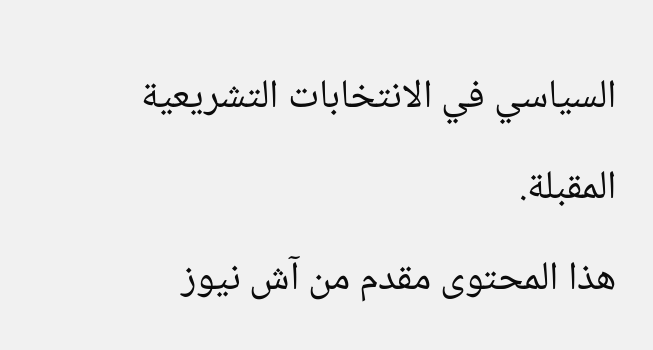السياسي في الانتخابات التشريعية المقبلة.
هذا المحتوى مقدم من آش نيوز